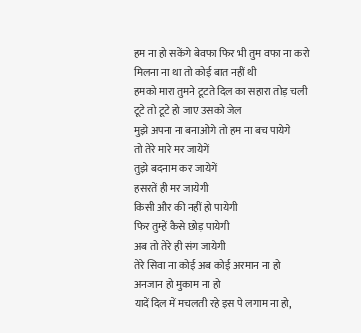हम ना हो सकेंगे बेवफा फिर भी तुम वफा ना करो
मिलना ना था तो कोई बात नहीं थी
हमको मारा तुमने टूटते दिल का सहारा तोड़ चली
टूटे तो टूटे हो जाए उसको जेल
मुझे अपना ना बनाओगे तो हम ना बच पायेगे
तो तेरे मारे मर जायेगें
तुझे बदनाम कर जायेगें
हसरतें ही मर जायेगी
किसी और की नहीं हो पायेगी
फिर तुम्हें कैसे छोड़ पायेगी
अब तो तेरे ही संग जायेगी
तेरे सिवा ना कोई अब कोई अरमान ना हो
अनजान हो मुकाम ना हो
यादें दिल में मचलती रहे इस पे लगाम ना हो,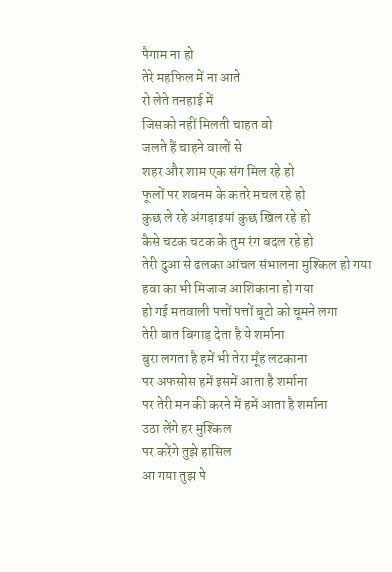पैगाम ना हो
तेरे महफिल में ना आते
रो लेते तनहाई में
जिसको नहीं मिलती चाहत वो
जलते हैं चाहने वालों से
शहर और शाम एक संग मिल रहे हो
फूलों पर शबनम के कतरे मचल रहे हो
कुछ ले रहे अंगड़ाइयां कुछ खिल रहे हो
कैसे चटक चटक के तुम रंग बदल रहे हो
तेरी दुआ से ढलका आंचल संभालना मुश्किल हो गया
हवा का भी मिजाज आशिकाना हो गया
हो गई मतवाली पत्तों पत्तों बूटो को चूमने लगा
तेरी बात बिगाड़ देता है ये शर्माना
बुरा लगता है हमें भी तेरा मूँह लटकाना
पर अफसोस हमें इसमें आता है शर्माना
पर तेरी मन की करने में हमें आता है शर्माना
उठा लेंगे हर मुश्किल
पर करेंगे तुझे हासिल
आ गया तुझ पे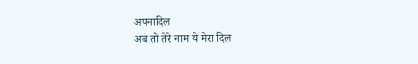अपनादिल
अब तो तेरे नाम ये मेरा दिल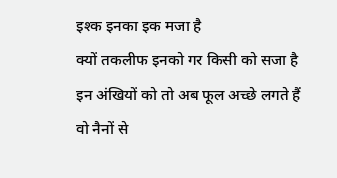इश्क इनका इक मजा है
क्यों तकलीफ इनको गर किसी को सजा है
इन अंखियों को तो अब फूल अच्छे लगते हैं
वो नैनों से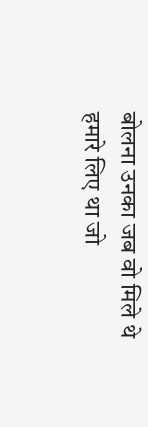बोलना उनका जब वो मिले थे
हमारे लिए था जो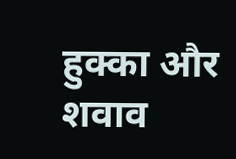हुक्का और शवाव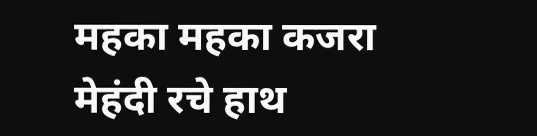महका महका कजरा मेहंदी रचे हाथ